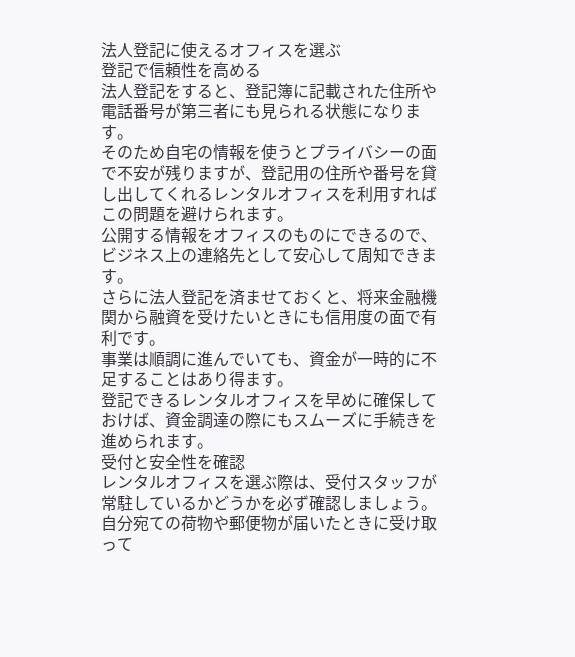法人登記に使えるオフィスを選ぶ
登記で信頼性を高める
法人登記をすると、登記簿に記載された住所や電話番号が第三者にも見られる状態になります。
そのため自宅の情報を使うとプライバシーの面で不安が残りますが、登記用の住所や番号を貸し出してくれるレンタルオフィスを利用すればこの問題を避けられます。
公開する情報をオフィスのものにできるので、ビジネス上の連絡先として安心して周知できます。
さらに法人登記を済ませておくと、将来金融機関から融資を受けたいときにも信用度の面で有利です。
事業は順調に進んでいても、資金が一時的に不足することはあり得ます。
登記できるレンタルオフィスを早めに確保しておけば、資金調達の際にもスムーズに手続きを進められます。
受付と安全性を確認
レンタルオフィスを選ぶ際は、受付スタッフが常駐しているかどうかを必ず確認しましょう。
自分宛ての荷物や郵便物が届いたときに受け取って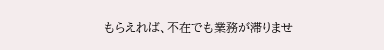もらえれば、不在でも業務が滞りませ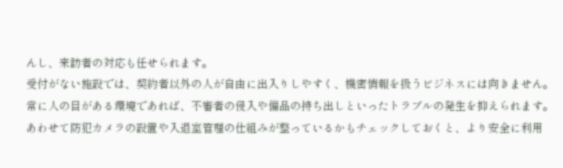んし、来訪者の対応も任せられます。
受付がない施設では、契約者以外の人が自由に出入りしやすく、機密情報を扱うビジネスには向きません。
常に人の目がある環境であれば、不審者の侵入や備品の持ち出しといったトラブルの発生を抑えられます。
あわせて防犯カメラの設置や入退室管理の仕組みが整っているかもチェックしておくと、より安全に利用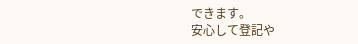できます。
安心して登記や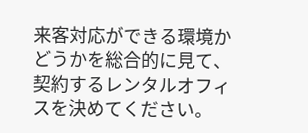来客対応ができる環境かどうかを総合的に見て、契約するレンタルオフィスを決めてください。